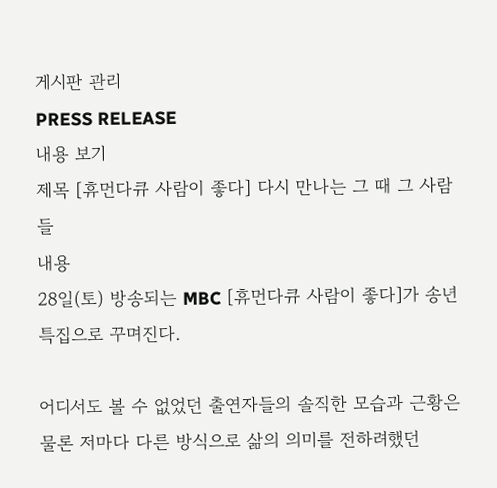게시판 관리
PRESS RELEASE
내용 보기
제목 [휴먼다큐 사람이 좋다] 다시 만나는 그 때 그 사람들
내용
28일(토) 방송되는 MBC [휴먼다큐 사람이 좋다]가 송년특집으로 꾸며진다.

어디서도 볼 수 없었던 출연자들의 솔직한 모습과 근황은 물론 저마다 다른 방식으로 삶의 의미를 전하려했던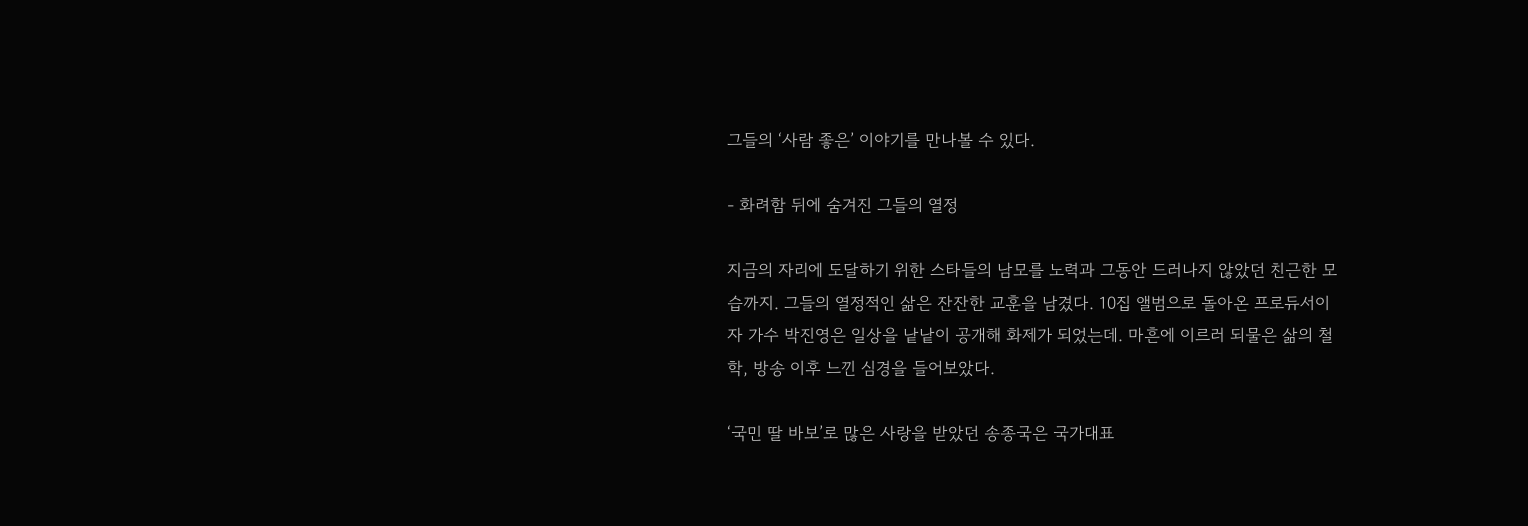그들의 ‘사람 좋은’ 이야기를 만나볼 수 있다.

- 화려함 뒤에 숨겨진 그들의 열정

지금의 자리에 도달하기 위한 스타들의 남모를 노력과 그동안 드러나지 않았던 친근한 모습까지. 그들의 열정적인 삶은 잔잔한 교훈을 남겼다. 10집 앨범으로 돌아온 프로듀서이자 가수 박진영은 일상을 낱낱이 공개해 화제가 되었는데. 마흔에 이르러 되물은 삶의 철학, 방송 이후 느낀 심경을 들어보았다.

‘국민 딸 바보’로 많은 사랑을 받았던 송종국은 국가대표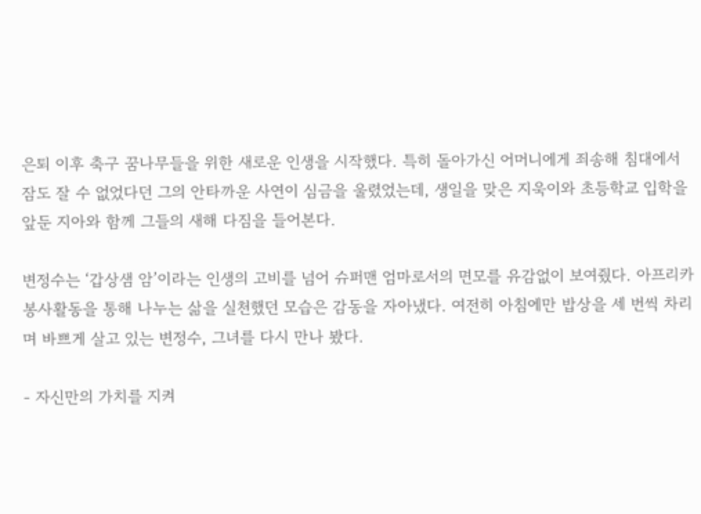은퇴 이후 축구 꿈나무들을 위한 새로운 인생을 시작했다. 특히 돌아가신 어머니에게 죄송해 침대에서 잠도 잘 수 없었다던 그의 안타까운 사연이 심금을 울렸었는데, 생일을 맞은 지욱이와 초등학교 입학을 앞둔 지아와 함께 그들의 새해 다짐을 들어본다.

변정수는 ‘갑상샘 암’이라는 인생의 고비를 넘어 슈퍼맨 엄마로서의 면모를 유감없이 보여줬다. 아프리카 봉사활동을 통해 나누는 삶을 실천했던 모습은 감동을 자아냈다. 여전히 아침에만 밥상을 세 번씩 차리며 바쁘게 살고 있는 변정수, 그녀를 다시 만나 봤다.

- 자신만의 가치를 지켜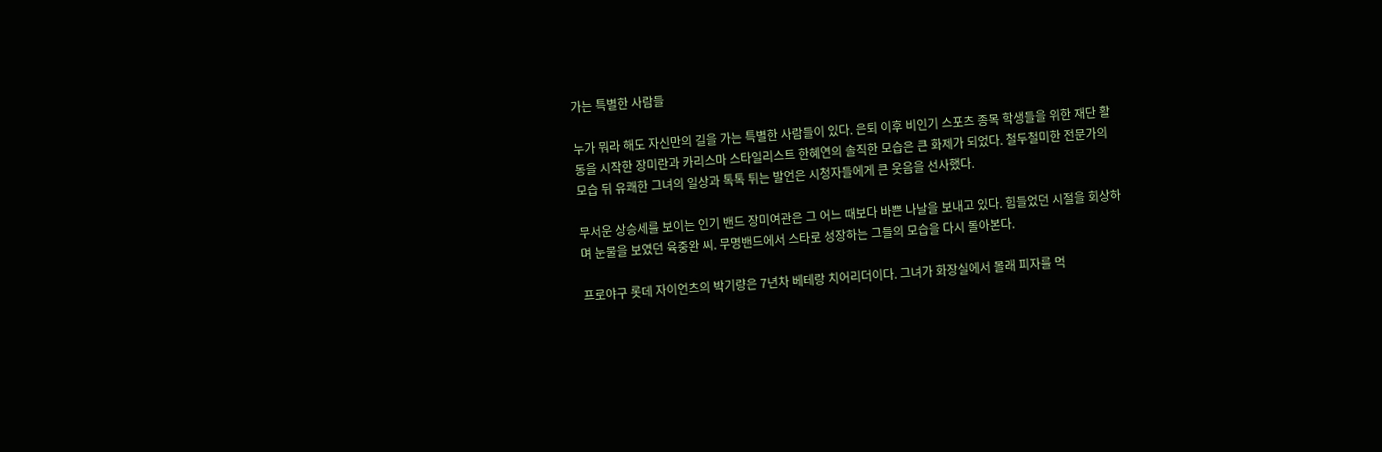가는 특별한 사람들

누가 뭐라 해도 자신만의 길을 가는 특별한 사람들이 있다. 은퇴 이후 비인기 스포츠 종목 학생들을 위한 재단 활동을 시작한 장미란과 카리스마 스타일리스트 한혜연의 솔직한 모습은 큰 화제가 되었다. 철두철미한 전문가의 모습 뒤 유쾌한 그녀의 일상과 톡톡 튀는 발언은 시청자들에게 큰 웃음을 선사했다.

무서운 상승세를 보이는 인기 밴드 장미여관은 그 어느 때보다 바쁜 나날을 보내고 있다. 힘들었던 시절을 회상하며 눈물을 보였던 육중완 씨. 무명밴드에서 스타로 성장하는 그들의 모습을 다시 돌아본다.

프로야구 롯데 자이언츠의 박기량은 7년차 베테랑 치어리더이다. 그녀가 화장실에서 몰래 피자를 먹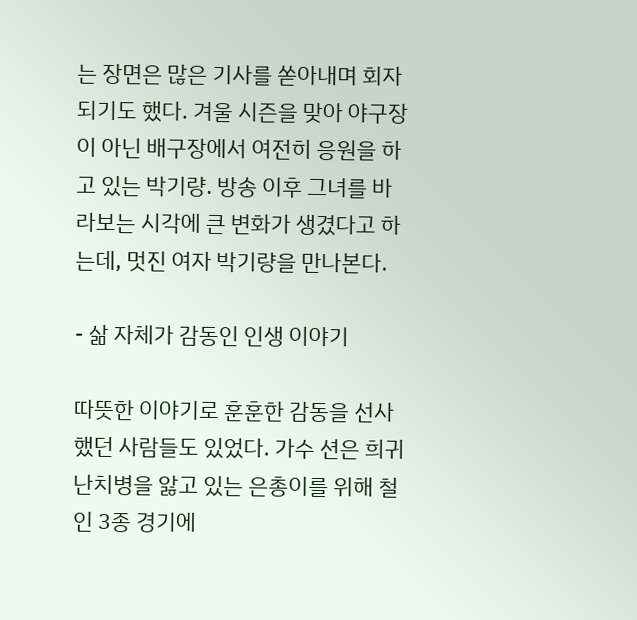는 장면은 많은 기사를 쏟아내며 회자되기도 했다. 겨울 시즌을 맞아 야구장이 아닌 배구장에서 여전히 응원을 하고 있는 박기량. 방송 이후 그녀를 바라보는 시각에 큰 변화가 생겼다고 하는데, 멋진 여자 박기량을 만나본다.

- 삶 자체가 감동인 인생 이야기

따뜻한 이야기로 훈훈한 감동을 선사했던 사람들도 있었다. 가수 션은 희귀 난치병을 앓고 있는 은총이를 위해 철인 3종 경기에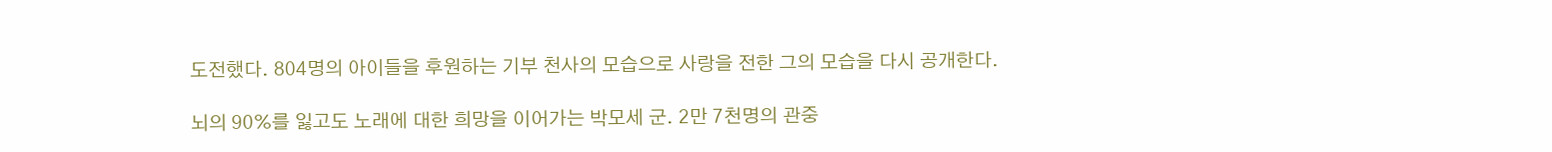도전했다. 804명의 아이들을 후원하는 기부 천사의 모습으로 사랑을 전한 그의 모습을 다시 공개한다.

뇌의 90%를 잃고도 노래에 대한 희망을 이어가는 박모세 군. 2만 7천명의 관중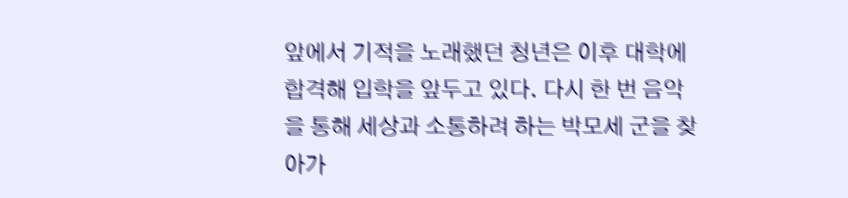앞에서 기적을 노래했던 청년은 이후 대학에 합격해 입학을 앞두고 있다. 다시 한 번 음악을 통해 세상과 소통하려 하는 박모세 군을 찾아가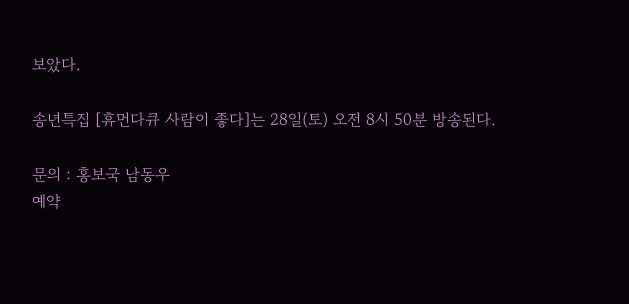보았다.

송년특집 [휴먼다큐 사람이 좋다]는 28일(토) 오전 8시 50분 방송된다.

문의 : 홍보국 남동우
예약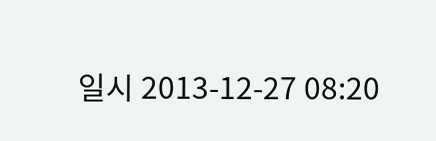일시 2013-12-27 08:20